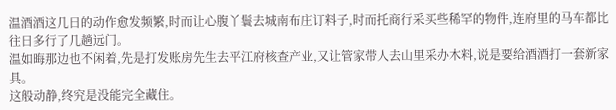温酒酒这几日的动作愈发频繁,时而让心腹丫鬟去城南布庄订料子,时而托商行采买些稀罕的物件,连府里的马车都比往日多行了几趟远门。
温如晦那边也不闲着,先是打发账房先生去平江府核查产业,又让管家带人去山里采办木料,说是要给酒酒打一套新家具。
这般动静,终究是没能完全藏住。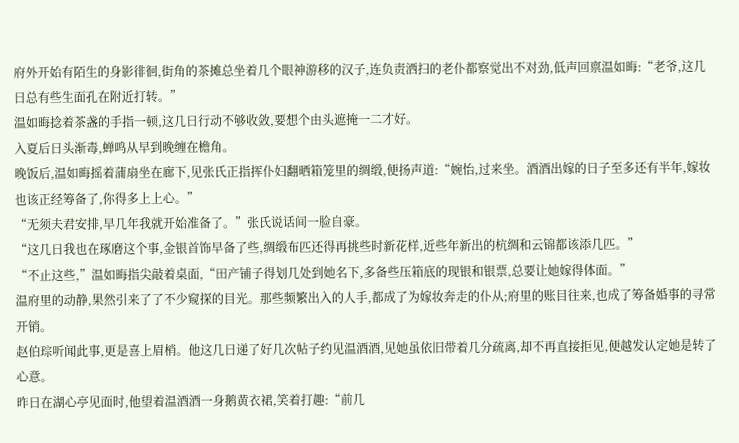府外开始有陌生的身影徘徊,街角的茶摊总坐着几个眼神游移的汉子,连负责洒扫的老仆都察觉出不对劲,低声回禀温如晦:“老爷,这几日总有些生面孔在附近打转。”
温如晦捻着茶盏的手指一顿,这几日行动不够收敛,要想个由头遮掩一二才好。
入夏后日头渐毒,蝉鸣从早到晚缠在檐角。
晚饭后,温如晦摇着蒲扇坐在廊下,见张氏正指挥仆妇翻晒箱笼里的绸缎,便扬声道:“婉怡,过来坐。酒酒出嫁的日子至多还有半年,嫁妆也该正经筹备了,你得多上上心。”
“无须夫君安排,早几年我就开始准备了。”张氏说话间一脸自豪。
“这几日我也在琢磨这个事,金银首饰早备了些,绸缎布匹还得再挑些时新花样,近些年新出的杭绸和云锦都该添几匹。”
“不止这些,”温如晦指尖敲着桌面,“田产铺子得划几处到她名下,多备些压箱底的现银和银票,总要让她嫁得体面。”
温府里的动静,果然引来了了不少窥探的目光。那些频繁出入的人手,都成了为嫁妆奔走的仆从;府里的账目往来,也成了筹备婚事的寻常开销。
赵伯琮听闻此事,更是喜上眉梢。他这几日递了好几次帖子约见温酒酒,见她虽依旧带着几分疏离,却不再直接拒见,便越发认定她是转了心意。
昨日在湖心亭见面时,他望着温酒酒一身鹅黄衣裙,笑着打趣:“前几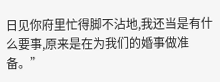日见你府里忙得脚不沾地,我还当是有什么要事,原来是在为我们的婚事做准备。”